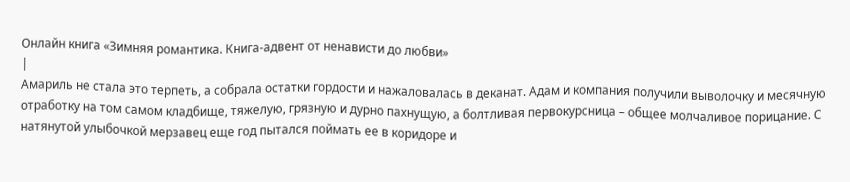Онлайн книга «Зимняя романтика. Книга-адвент от ненависти до любви»
|
Амариль не стала это терпеть, а собрала остатки гордости и нажаловалась в деканат. Адам и компания получили выволочку и месячную отработку на том самом кладбище, тяжелую, грязную и дурно пахнущую, а болтливая первокурсница – общее молчаливое порицание. С натянутой улыбочкой мерзавец еще год пытался поймать ее в коридоре и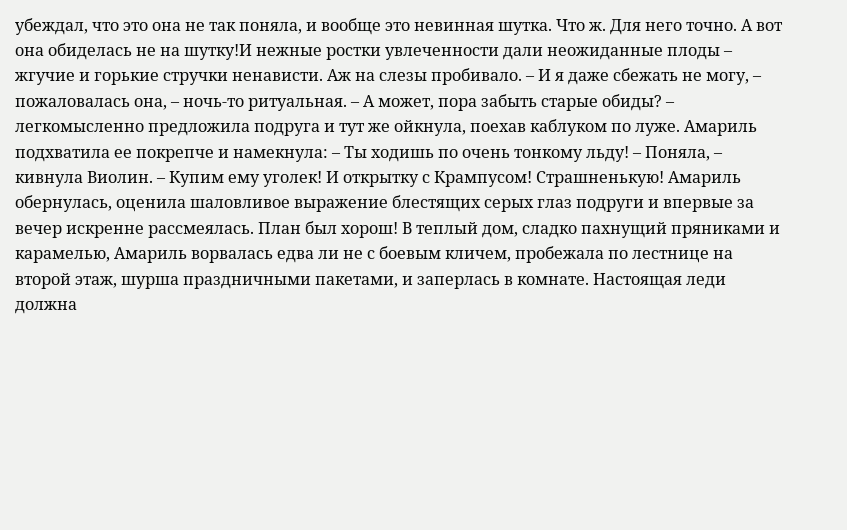убеждал, что это она не так поняла, и вообще это невинная шутка. Что ж. Для него точно. А вот она обиделась не на шутку!И нежные ростки увлеченности дали неожиданные плоды – жгучие и горькие стручки ненависти. Аж на слезы пробивало. – И я даже сбежать не могу, – пожаловалась она, – ночь-то ритуальная. – А может, пора забыть старые обиды? – легкомысленно предложила подруга и тут же ойкнула, поехав каблуком по луже. Амариль подхватила ее покрепче и намекнула: – Ты ходишь по очень тонкому льду! – Поняла, – кивнула Виолин. – Купим ему уголек! И открытку с Крампусом! Страшненькую! Амариль обернулась, оценила шаловливое выражение блестящих серых глаз подруги и впервые за вечер искренне рассмеялась. План был хорош! В теплый дом, сладко пахнущий пряниками и карамелью, Амариль ворвалась едва ли не с боевым кличем, пробежала по лестнице на второй этаж, шурша праздничными пакетами, и заперлась в комнате. Настоящая леди должна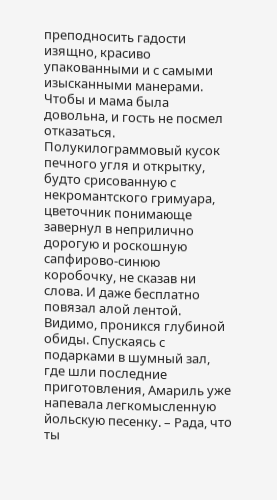преподносить гадости изящно, красиво упакованными и с самыми изысканными манерами. Чтобы и мама была довольна, и гость не посмел отказаться. Полукилограммовый кусок печного угля и открытку, будто срисованную с некромантского гримуара, цветочник понимающе завернул в неприлично дорогую и роскошную сапфирово-синюю коробочку, не сказав ни слова. И даже бесплатно повязал алой лентой. Видимо, проникся глубиной обиды. Спускаясь с подарками в шумный зал, где шли последние приготовления, Амариль уже напевала легкомысленную йольскую песенку. – Рада, что ты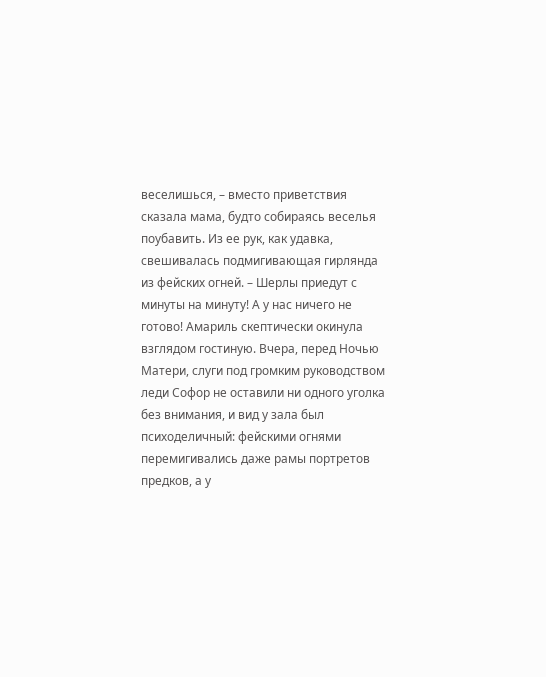веселишься, – вместо приветствия сказала мама, будто собираясь веселья поубавить. Из ее рук, как удавка, свешивалась подмигивающая гирлянда из фейских огней. – Шерлы приедут с минуты на минуту! А у нас ничего не готово! Амариль скептически окинула взглядом гостиную. Вчера, перед Ночью Матери, слуги под громким руководством леди Софор не оставили ни одного уголка без внимания, и вид у зала был психоделичный: фейскими огнями перемигивались даже рамы портретов предков, а у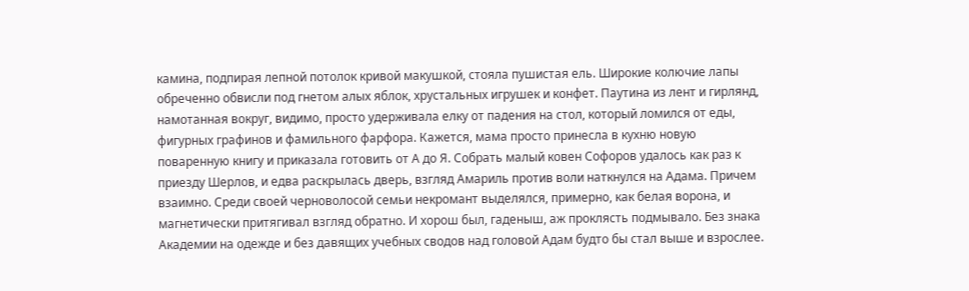камина, подпирая лепной потолок кривой макушкой, стояла пушистая ель. Широкие колючие лапы обреченно обвисли под гнетом алых яблок, хрустальных игрушек и конфет. Паутина из лент и гирлянд, намотанная вокруг, видимо, просто удерживала елку от падения на стол, который ломился от еды, фигурных графинов и фамильного фарфора. Кажется, мама просто принесла в кухню новую поваренную книгу и приказала готовить от А до Я. Собрать малый ковен Софоров удалось как раз к приезду Шерлов, и едва раскрылась дверь, взгляд Амариль против воли наткнулся на Адама. Причем взаимно. Среди своей черноволосой семьи некромант выделялся, примерно, как белая ворона, и магнетически притягивал взгляд обратно. И хорош был, гаденыш, аж проклясть подмывало. Без знака Академии на одежде и без давящих учебных сводов над головой Адам будто бы стал выше и взрослее.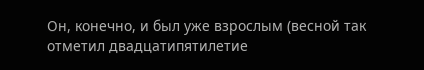Он, конечно, и был уже взрослым (весной так отметил двадцатипятилетие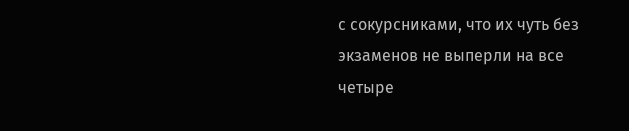с сокурсниками, что их чуть без экзаменов не выперли на все четыре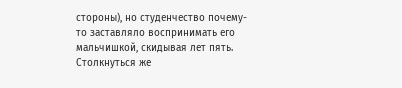стороны), но студенчество почему-то заставляло воспринимать его мальчишкой, скидывая лет пять. Столкнуться же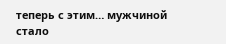теперь с этим… мужчиной стало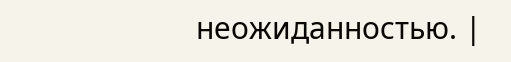неожиданностью. |